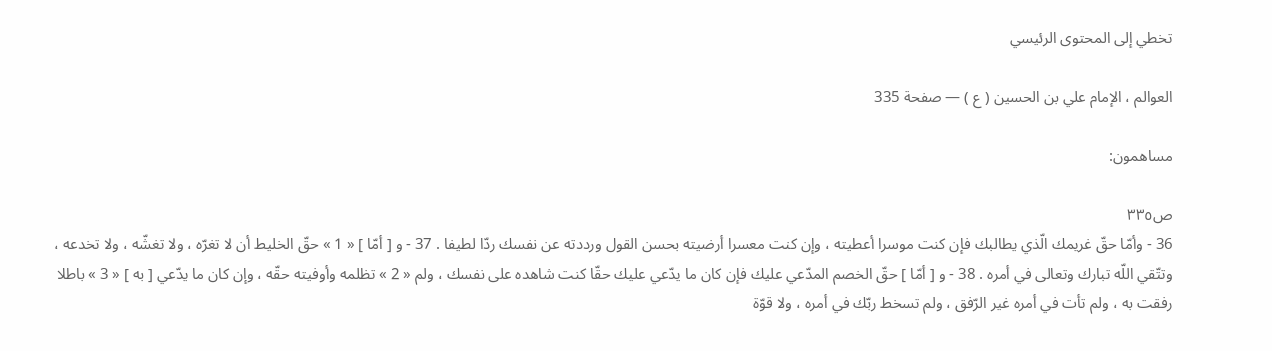تخطي إلى المحتوى الرئيسي

العوالم ، الإمام علي بن الحسين ( ع ) — صفحة 335

مساهمون:

ص٣٣٥
36 - وأمّا حقّ غريمك الّذي يطالبك فإن كنت موسرا أعطيته ، وإن كنت معسرا أرضيته بحسن القول ورددته عن نفسك ردّا لطيفا . 37 - و [ أمّا ] « 1 » حقّ الخليط أن لا تغرّه ، ولا تغشّه ، ولا تخدعه ، وتتّقي اللّه تبارك وتعالى في أمره . 38 - و [ أمّا ] حقّ الخصم المدّعي عليك فإن كان ما يدّعي عليك حقّا كنت شاهده على نفسك ، ولم « 2 » تظلمه وأوفيته حقّه ، وإن كان ما يدّعي [ به ] « 3 » باطلا رفقت به ، ولم تأت في أمره غير الرّفق ، ولم تسخط ربّك في أمره ، ولا قوّة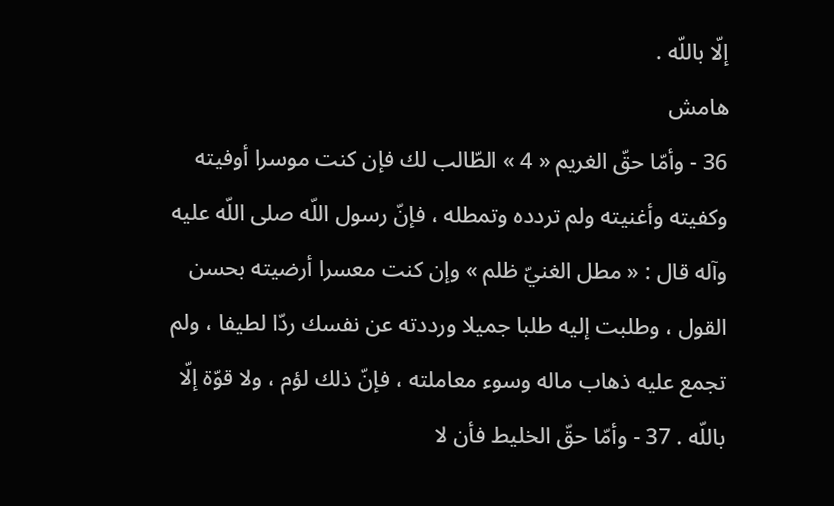إلّا باللّه .
هامش
36 - وأمّا حقّ الغريم « 4 » الطّالب لك فإن كنت موسرا أوفيته وكفيته وأغنيته ولم تردده وتمطله ، فإنّ رسول اللّه صلى اللّه عليه وآله قال : « مطل الغنيّ ظلم » وإن كنت معسرا أرضيته بحسن القول ، وطلبت إليه طلبا جميلا ورددته عن نفسك ردّا لطيفا ، ولم تجمع عليه ذهاب ماله وسوء معاملته ، فإنّ ذلك لؤم ، ولا قوّة إلّا باللّه . 37 - وأمّا حقّ الخليط فأن لا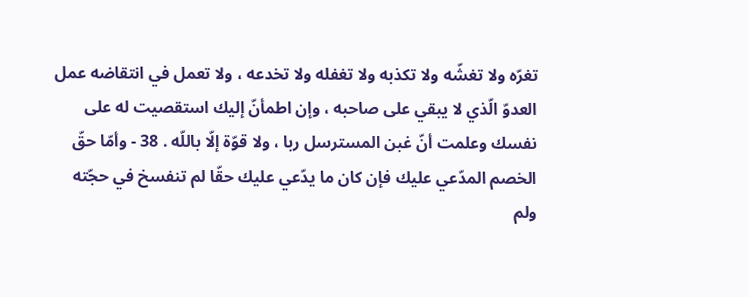تغرّه ولا تغشّه ولا تكذبه ولا تغفله ولا تخدعه ، ولا تعمل في انتقاضه عمل العدوّ الّذي لا يبقي على صاحبه ، وإن اطمأنّ إليك استقصيت له على نفسك وعلمت أنّ غبن المسترسل ربا ، ولا قوّة إلّا باللّه . 38 - وأمّا حقّ الخصم المدّعي عليك فإن كان ما يدّعي عليك حقّا لم تنفسخ في حجّته ولم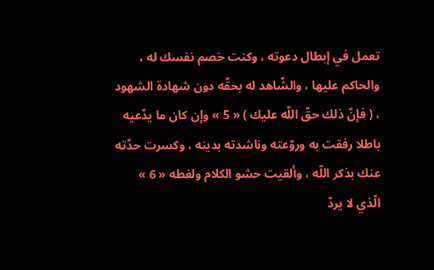تعمل في إبطال دعوته ، وكنت خصم نفسك له ، والحاكم عليها ، والشّاهد له بحقّه دون شهادة الشهود ، ( فإنّ ذلك حقّ اللّه عليك ) « 5 » وإن كان ما يدّعيه باطلا رفقت به وروّعته وناشدته بدينه ، وكسرت حدّته عنك بذكر اللّه ، وألقيت حشو الكلام ولغطه « 6 » الّذي لا يردّ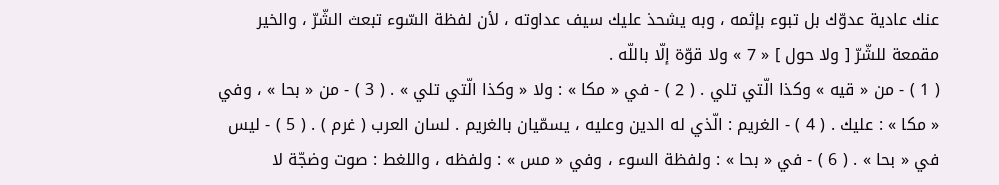عنك عادية عدوّك بل تبوء بإثمه ، وبه يشحذ عليك سيف عداوته ، لأن لفظة السّوء تبعث الشّرّ ، والخير مقمعة للشّرّ [ ولا حول ] « 7 » ولا قوّة إلّا باللّه .
( 1 ) - من « قيه » وكذا الّتي تلي . ( 2 ) - في « مكا » : ولا « وكذا الّتي تلي » . ( 3 ) - من « بحا » ، وفي « مكا » : عليك . ( 4 ) - الغريم : الّذي له الدين وعليه ، يسمّيان بالغريم . لسان العرب ( غرم ) . ( 5 ) - ليس في « بحا » . ( 6 ) - في « بحا » : ولفظة السوء ، وفي « مس » : ولفظه ، واللغط : صوت وضجّة لا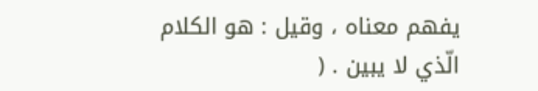يفهم معناه ، وقيل : هو الكلام الّذي لا يبين . (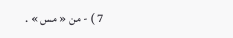7 ) - من « مس » .